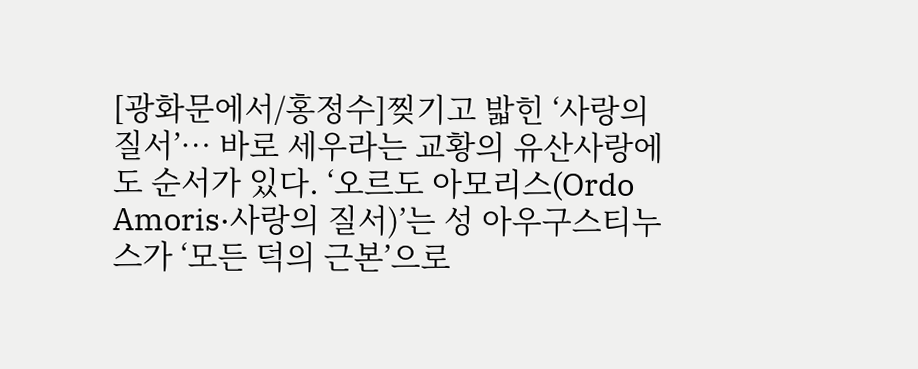[광화문에서/홍정수]찢기고 밟힌 ‘사랑의 질서’… 바로 세우라는 교황의 유산사랑에도 순서가 있다. ‘오르도 아모리스(Ordo Amoris·사랑의 질서)’는 성 아우구스티누스가 ‘모든 덕의 근본’으로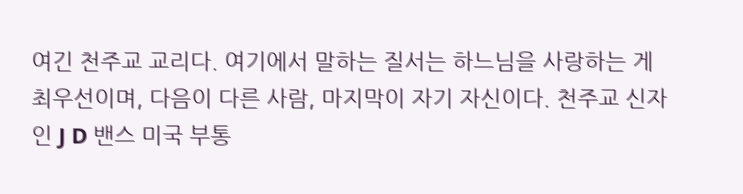여긴 천주교 교리다. 여기에서 말하는 질서는 하느님을 사랑하는 게 최우선이며, 다음이 다른 사람, 마지막이 자기 자신이다. 천주교 신자인 J D 밴스 미국 부통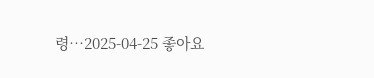령…2025-04-25 좋아요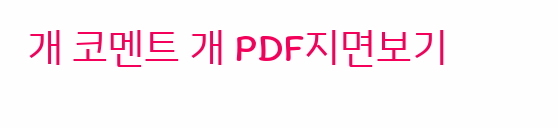개 코멘트 개 PDF지면보기